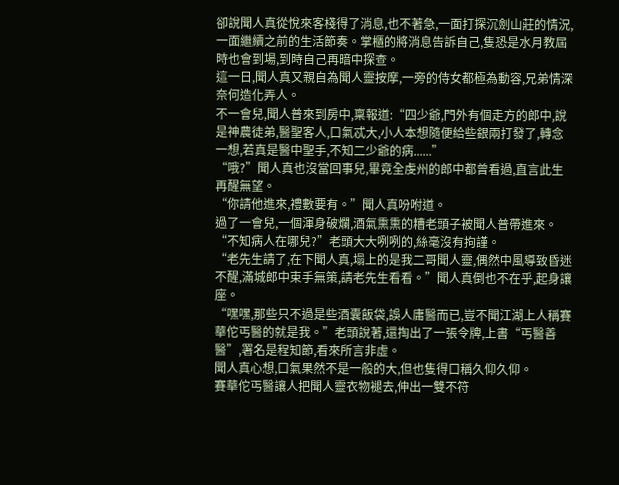卻說聞人真從悅來客棧得了消息,也不著急,一面打探沉劍山莊的情況,一面繼續之前的生活節奏。掌櫃的將消息告訴自己,隻恐是水月教屆時也會到場,到時自己再暗中探查。
這一日,聞人真又親自為聞人靈按摩,一旁的侍女都極為動容,兄弟情深奈何造化弄人。
不一會兒,聞人普來到房中,稟報道:“四少爺,門外有個走方的郎中,說是神農徒弟,醫聖客人,口氣忒大,小人本想隨便給些銀兩打發了,轉念一想,若真是醫中聖手,不知二少爺的病......”
“哦?”聞人真也沒當回事兒,畢竟全虔州的郎中都曾看過,直言此生再醒無望。
“你請他進來,禮數要有。”聞人真吩咐道。
過了一會兒,一個渾身破爛,酒氣熏熏的糟老頭子被聞人普帶進來。
“不知病人在哪兒?”老頭大大咧咧的,絲毫沒有拘謹。
“老先生請了,在下聞人真,塌上的是我二哥聞人靈,偶然中風導致昏迷不醒,滿城郎中束手無策,請老先生看看。”聞人真倒也不在乎,起身讓座。
“嘿嘿,那些只不過是些酒囊飯袋,誤人庸醫而已,豈不聞江湖上人稱賽華佗丐醫的就是我。”老頭說著,還掏出了一張令牌,上書“丐醫善醫”,署名是程知節,看來所言非虛。
聞人真心想,口氣果然不是一般的大,但也隻得口稱久仰久仰。
賽華佗丐醫讓人把聞人靈衣物褪去,伸出一雙不符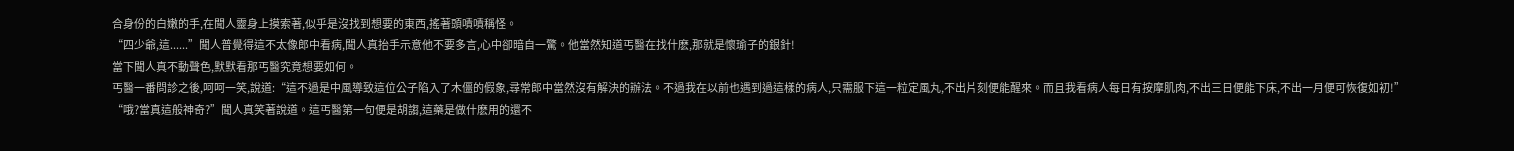合身份的白嫩的手,在聞人靈身上摸索著,似乎是沒找到想要的東西,搖著頭嘖嘖稱怪。
“四少爺,這......”聞人普覺得這不太像郎中看病,聞人真抬手示意他不要多言,心中卻暗自一驚。他當然知道丐醫在找什麽,那就是懷瑜子的銀針!
當下聞人真不動聲色,默默看那丐醫究竟想要如何。
丐醫一番問診之後,呵呵一笑,說道:“這不過是中風導致這位公子陷入了木僵的假象,尋常郎中當然沒有解決的辦法。不過我在以前也遇到過這樣的病人,只需服下這一粒定風丸,不出片刻便能醒來。而且我看病人每日有按摩肌肉,不出三日便能下床,不出一月便可恢復如初!”
“哦?當真這般神奇?”聞人真笑著說道。這丐醫第一句便是胡謅,這藥是做什麽用的還不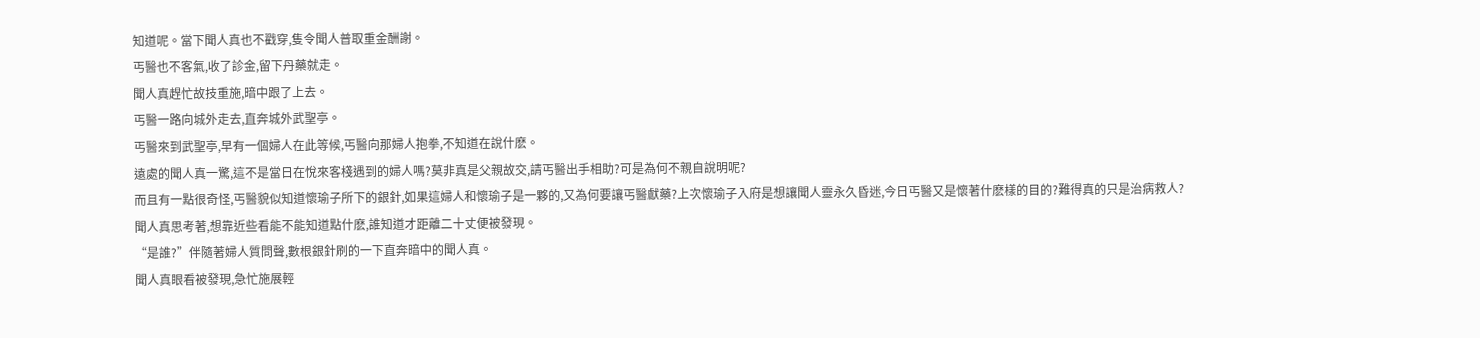知道呢。當下聞人真也不戳穿,隻令聞人普取重金酬謝。
丐醫也不客氣,收了診金,留下丹藥就走。
聞人真趕忙故技重施,暗中跟了上去。
丐醫一路向城外走去,直奔城外武聖亭。
丐醫來到武聖亭,早有一個婦人在此等候,丐醫向那婦人抱拳,不知道在說什麽。
遠處的聞人真一驚,這不是當日在悅來客棧遇到的婦人嗎?莫非真是父親故交,請丐醫出手相助?可是為何不親自說明呢?
而且有一點很奇怪,丐醫貌似知道懷瑜子所下的銀針,如果這婦人和懷瑜子是一夥的,又為何要讓丐醫獻藥?上次懷瑜子入府是想讓聞人靈永久昏迷,今日丐醫又是懷著什麽樣的目的?難得真的只是治病救人?
聞人真思考著,想靠近些看能不能知道點什麽,誰知道才距離二十丈便被發現。
“是誰?”伴隨著婦人質問聲,數根銀針刷的一下直奔暗中的聞人真。
聞人真眼看被發現,急忙施展輕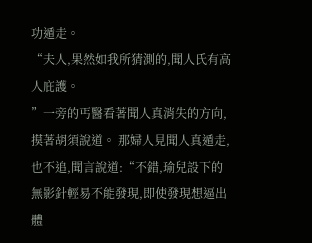功遁走。
“夫人,果然如我所猜測的,聞人氏有高人庇護。
”一旁的丐醫看著聞人真消失的方向,摸著胡須說道。 那婦人見聞人真遁走,也不追,聞言說道:“不錯,瑜兒設下的無影針輕易不能發現,即使發現想逼出體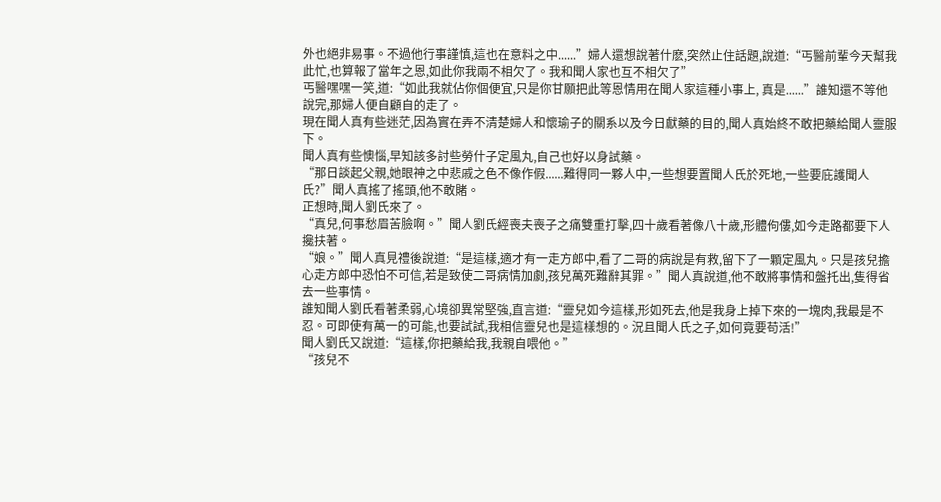外也絕非易事。不過他行事謹慎,這也在意料之中......”婦人還想說著什麽,突然止住話題,說道:“丐醫前輩今天幫我此忙,也算報了當年之恩,如此你我兩不相欠了。我和聞人家也互不相欠了”
丐醫嘿嘿一笑,道:“如此我就佔你個便宜,只是你甘願把此等恩情用在聞人家這種小事上, 真是......”誰知還不等他說完,那婦人便自顧自的走了。
現在聞人真有些迷茫,因為實在弄不清楚婦人和懷瑜子的關系以及今日獻藥的目的,聞人真始終不敢把藥給聞人靈服下。
聞人真有些懊惱,早知該多討些勞什子定風丸,自己也好以身試藥。
“那日談起父親,她眼神之中悲戚之色不像作假......難得同一夥人中,一些想要置聞人氏於死地,一些要庇護聞人氏?”聞人真搖了搖頭,他不敢賭。
正想時,聞人劉氏來了。
“真兒,何事愁眉苦臉啊。”聞人劉氏經喪夫喪子之痛雙重打擊,四十歲看著像八十歲,形體佝僂,如今走路都要下人攙扶著。
“娘。”聞人真見禮後說道:“是這樣,適才有一走方郎中,看了二哥的病說是有救,留下了一顆定風丸。只是孩兒擔心走方郎中恐怕不可信,若是致使二哥病情加劇,孩兒萬死難辭其罪。”聞人真說道,他不敢將事情和盤托出,隻得省去一些事情。
誰知聞人劉氏看著柔弱,心境卻異常堅強,直言道:“靈兒如今這樣,形如死去,他是我身上掉下來的一塊肉,我最是不忍。可即使有萬一的可能,也要試試,我相信靈兒也是這樣想的。況且聞人氏之子,如何竟要苟活!”
聞人劉氏又說道:“這樣,你把藥給我,我親自喂他。”
“孩兒不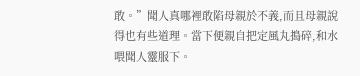敢。”聞人真哪裡敢陷母親於不義,而且母親說得也有些道理。當下便親自把定風丸搗碎,和水喂聞人靈服下。